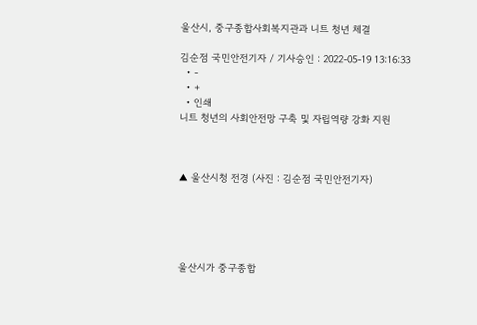울산시, 중구종합사회복지관과 니트 청년 체결

김순점 국민안전기자 / 기사승인 : 2022-05-19 13:16:33
  • -
  • +
  • 인쇄
니트 청년의 사회안전망 구축 및 자립역량 강화 지원



▲ 울산시청 전경 (사진 : 김순점 국민안전기자)





울산시가 중구종합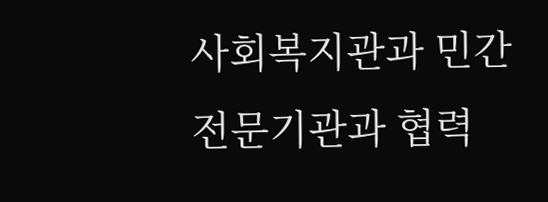사회복지관과 민간 전문기관과 협력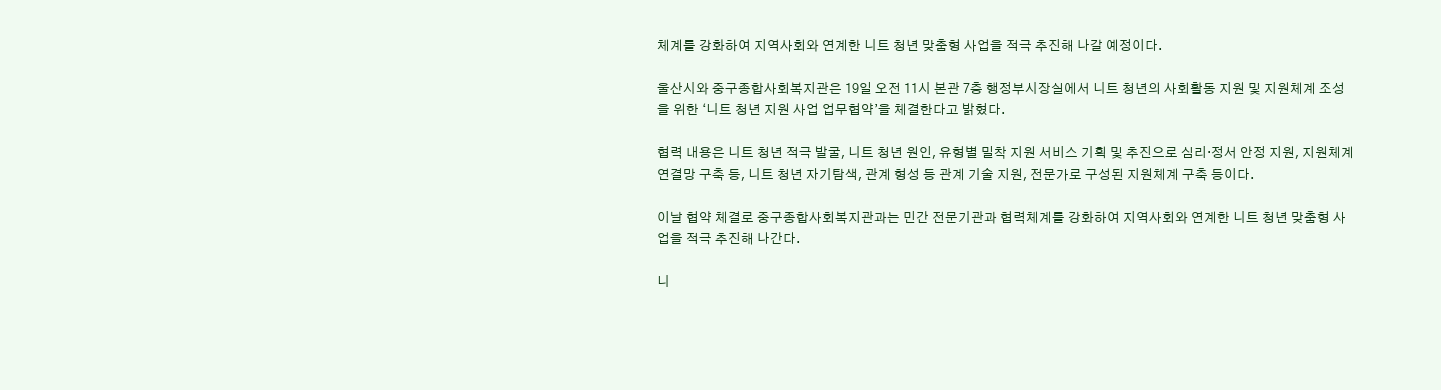체계를 강화하여 지역사회와 연계한 니트 청년 맞춤형 사업을 적극 추진해 나갈 예정이다.

울산시와 중구종합사회복지관은 19일 오전 11시 본관 7층 행정부시장실에서 니트 청년의 사회활동 지원 및 지원체계 조성을 위한 ‘니트 청년 지원 사업 업무협약’을 체결한다고 밝혔다.

협력 내용은 니트 청년 적극 발굴, 니트 청년 원인, 유형별 밀착 지원 서비스 기획 및 추진으로 심리·정서 안정 지원, 지원체계 연결망 구축 등, 니트 청년 자기탐색, 관계 형성 등 관계 기술 지원, 전문가로 구성된 지원체계 구축 등이다.

이날 협약 체결로 중구종합사회복지관과는 민간 전문기관과 협력체계를 강화하여 지역사회와 연계한 니트 청년 맞춤형 사업을 적극 추진해 나간다.

니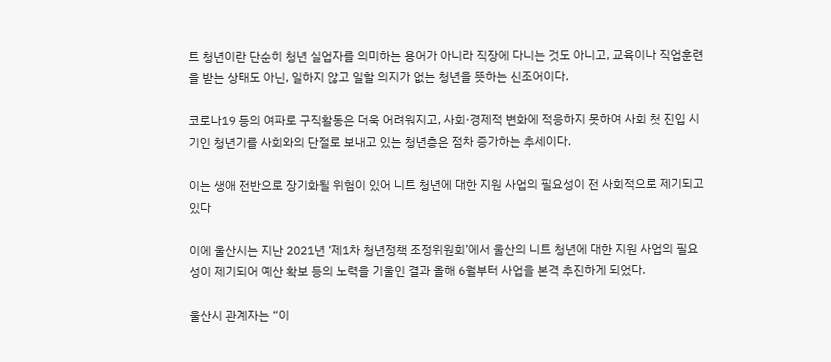트 청년이란 단순히 청년 실업자를 의미하는 용어가 아니라 직장에 다니는 것도 아니고, 교육이나 직업훈련을 받는 상태도 아닌, 일하지 않고 일할 의지가 없는 청년을 뜻하는 신조어이다.

코로나19 등의 여파로 구직활동은 더욱 어려워지고, 사회·경제적 변화에 적응하지 못하여 사회 첫 진입 시기인 청년기를 사회와의 단절로 보내고 있는 청년층은 점차 증가하는 추세이다.

이는 생애 전반으로 장기화될 위험이 있어 니트 청년에 대한 지원 사업의 필요성이 전 사회적으로 제기되고 있다

이에 울산시는 지난 2021년 ‘제1차 청년정책 조정위원회’에서 울산의 니트 청년에 대한 지원 사업의 필요성이 제기되어 예산 확보 등의 노력을 기울인 결과 올해 6월부터 사업을 본격 추진하게 되었다.

울산시 관계자는 “이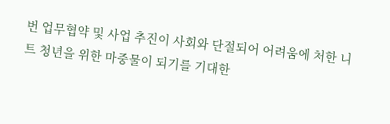번 업무협약 및 사업 추진이 사회와 단절되어 어려움에 처한 니트 청년을 위한 마중물이 되기를 기대한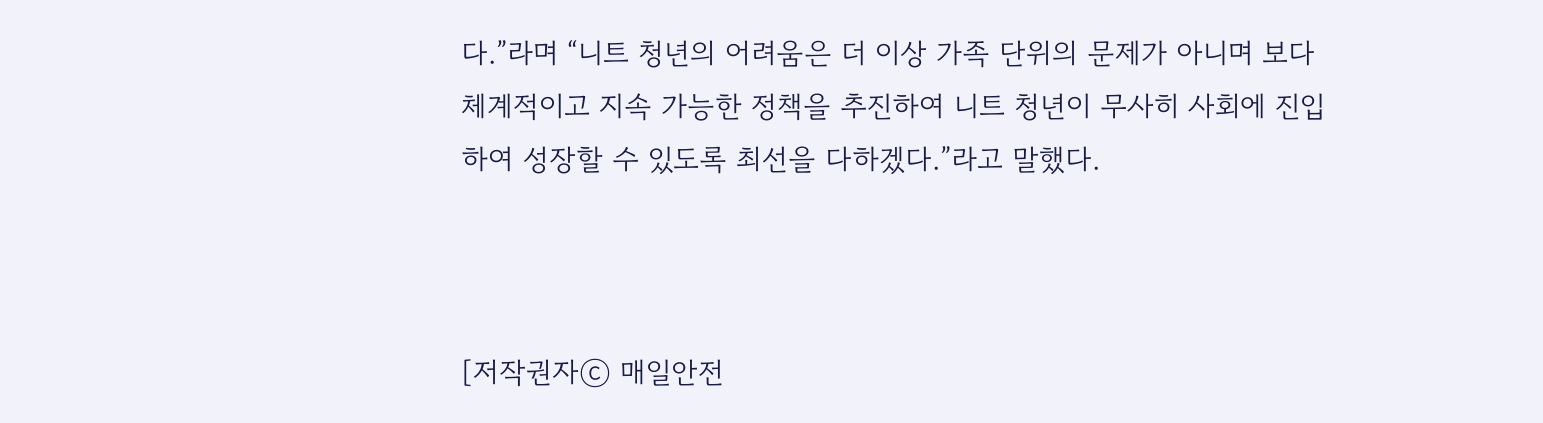다.”라며 “니트 청년의 어려움은 더 이상 가족 단위의 문제가 아니며 보다 체계적이고 지속 가능한 정책을 추진하여 니트 청년이 무사히 사회에 진입하여 성장할 수 있도록 최선을 다하겠다.”라고 말했다.



[저작권자ⓒ 매일안전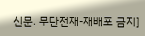신문. 무단전재-재배포 금지]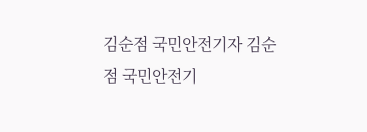김순점 국민안전기자 김순점 국민안전기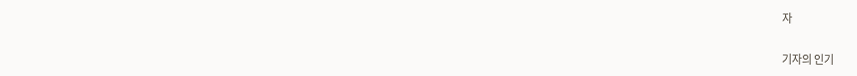자

기자의 인기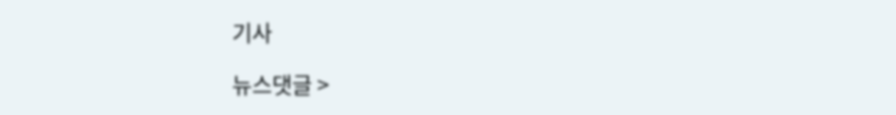기사

뉴스댓글 >